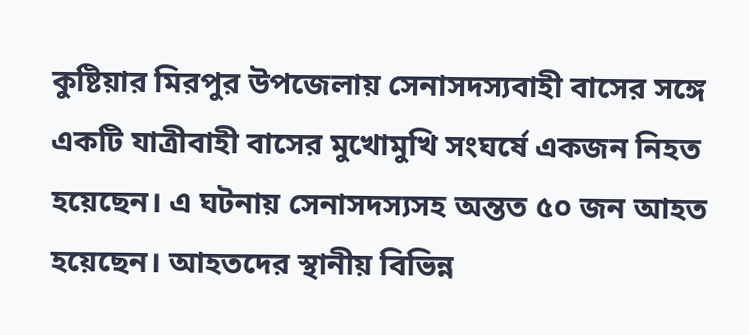কুষ্টিয়ার মিরপুর উপজেলায় সেনাসদস্যবাহী বাসের সঙ্গে একটি যাত্রীবাহী বাসের মুখোমুখি সংঘর্ষে একজন নিহত হয়েছেন। এ ঘটনায় সেনাসদস্যসহ অন্তত ৫০ জন আহত হয়েছেন। আহতদের স্থানীয় বিভিন্ন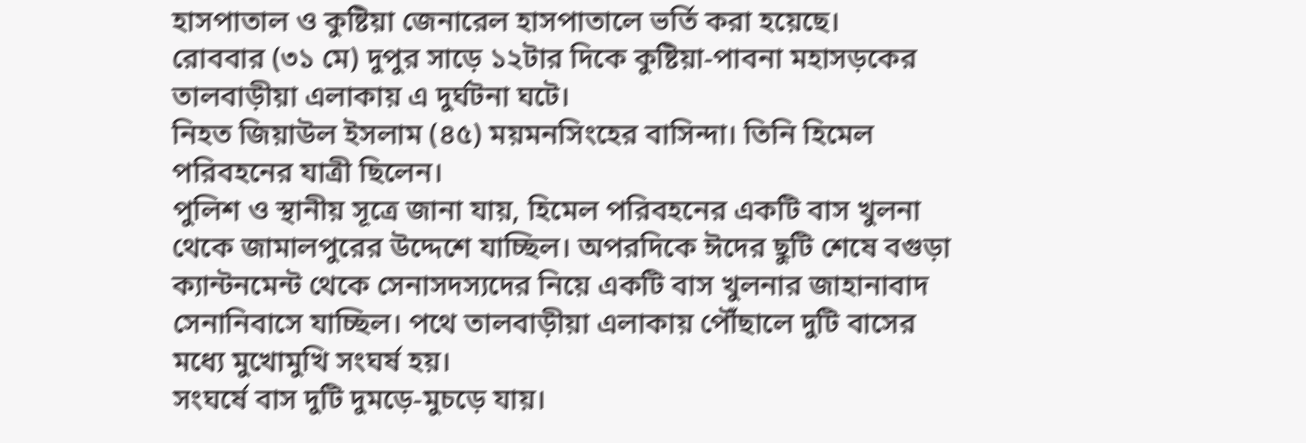হাসপাতাল ও কুষ্টিয়া জেনারেল হাসপাতালে ভর্তি করা হয়েছে।
রোববার (৩১ মে) দুপুর সাড়ে ১২টার দিকে কুষ্টিয়া-পাবনা মহাসড়কের তালবাড়ীয়া এলাকায় এ দুর্ঘটনা ঘটে।
নিহত জিয়াউল ইসলাম (৪৫) ময়মনসিংহের বাসিন্দা। তিনি হিমেল পরিবহনের যাত্রী ছিলেন।
পুলিশ ও স্থানীয় সূত্রে জানা যায়, হিমেল পরিবহনের একটি বাস খুলনা থেকে জামালপুরের উদ্দেশে যাচ্ছিল। অপরদিকে ঈদের ছুটি শেষে বগুড়া ক্যান্টনমেন্ট থেকে সেনাসদস্যদের নিয়ে একটি বাস খুলনার জাহানাবাদ সেনানিবাসে যাচ্ছিল। পথে তালবাড়ীয়া এলাকায় পৌঁছালে দুটি বাসের মধ্যে মুখোমুখি সংঘর্ষ হয়।
সংঘর্ষে বাস দুটি দুমড়ে-মুচড়ে যায়।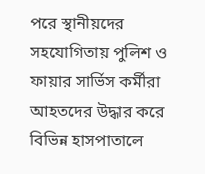পরে স্থানীয়দের সহযোগিতায় পুলিশ ও ফায়ার সার্ভিস কর্মীরা আহতদের উদ্ধার করে বিভিন্ন হাসপাতালে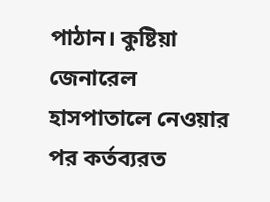পাঠান। কুষ্টিয়া জেনারেল হাসপাতালে নেওয়ার পর কর্তব্যরত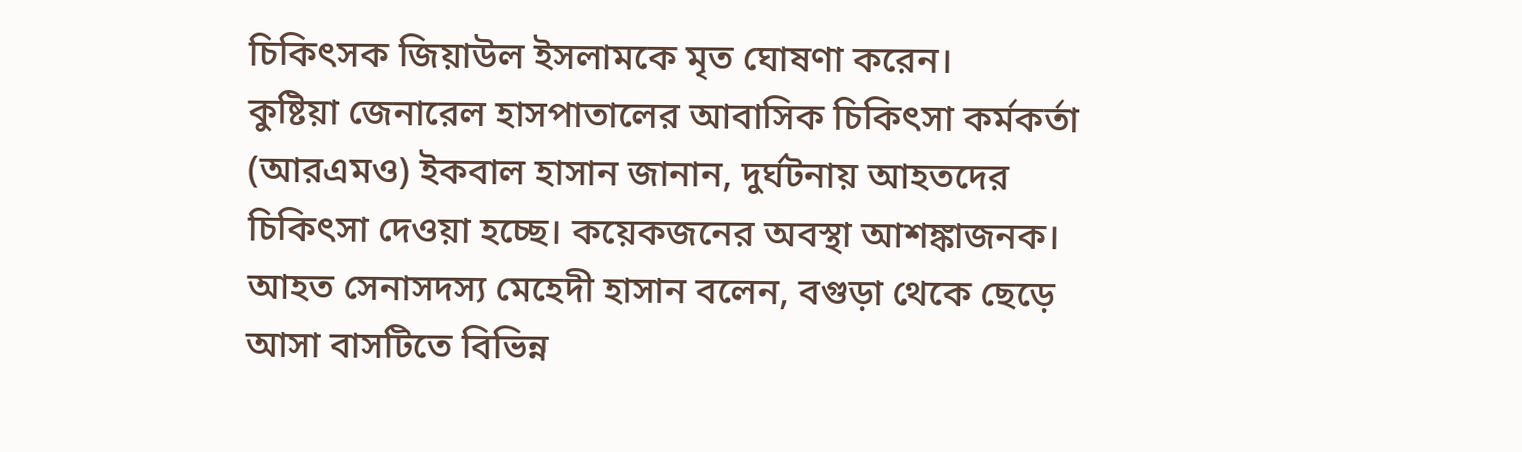চিকিৎসক জিয়াউল ইসলামকে মৃত ঘোষণা করেন।
কুষ্টিয়া জেনারেল হাসপাতালের আবাসিক চিকিৎসা কর্মকর্তা (আরএমও) ইকবাল হাসান জানান, দুর্ঘটনায় আহতদের চিকিৎসা দেওয়া হচ্ছে। কয়েকজনের অবস্থা আশঙ্কাজনক। আহত সেনাসদস্য মেহেদী হাসান বলেন, বগুড়া থেকে ছেড়ে আসা বাসটিতে বিভিন্ন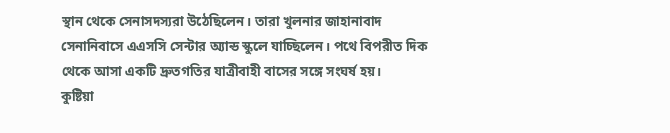স্থান থেকে সেনাসদস্যরা উঠেছিলেন। তারা খুলনার জাহানাবাদ সেনানিবাসে এএসসি সেন্টার অ্যান্ড স্কুলে যাচ্ছিলেন। পথে বিপরীত দিক থেকে আসা একটি দ্রুতগতির যাত্রীবাহী বাসের সঙ্গে সংঘর্ষ হয়।
কুষ্টিয়া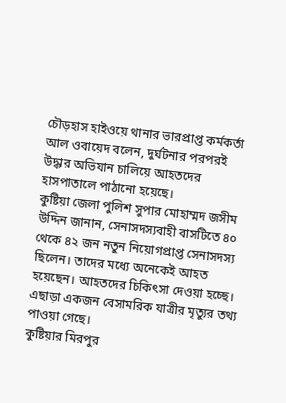চৌড়হাস হাইওয়ে থানার ভারপ্রাপ্ত কর্মকর্তা আল ওবায়েদ বলেন, দুর্ঘটনার পরপরই উদ্ধার অভিযান চালিয়ে আহতদের হাসপাতালে পাঠানো হয়েছে।
কুষ্টিয়া জেলা পুলিশ সুপার মোহাম্মদ জসীম উদ্দিন জানান, সেনাসদস্যবাহী বাসটিতে ৪০ থেকে ৪২ জন নতুন নিয়োগপ্রাপ্ত সেনাসদস্য ছিলেন। তাদের মধ্যে অনেকেই আহত হয়েছেন। আহতদের চিকিৎসা দেওয়া হচ্ছে। এছাড়া একজন বেসামরিক যাত্রীর মৃত্যুর তথ্য পাওয়া গেছে।
কুষ্টিয়ার মিরপুর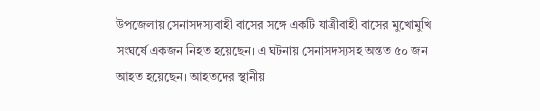উপজেলায় সেনাসদস্যবাহী বাসের সঙ্গে একটি যাত্রীবাহী বাসের মুখোমুখি সংঘর্ষে একজন নিহত হয়েছেন। এ ঘটনায় সেনাসদস্যসহ অন্তত ৫০ জন আহত হয়েছেন। আহতদের স্থানীয়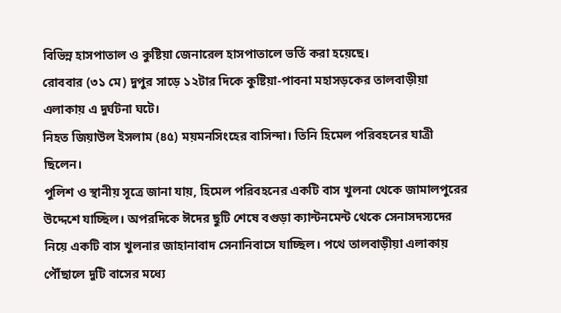বিভিন্ন হাসপাতাল ও কুষ্টিয়া জেনারেল হাসপাতালে ভর্তি করা হয়েছে।
রোববার (৩১ মে) দুপুর সাড়ে ১২টার দিকে কুষ্টিয়া-পাবনা মহাসড়কের তালবাড়ীয়া এলাকায় এ দুর্ঘটনা ঘটে।
নিহত জিয়াউল ইসলাম (৪৫) ময়মনসিংহের বাসিন্দা। তিনি হিমেল পরিবহনের যাত্রী ছিলেন।
পুলিশ ও স্থানীয় সূত্রে জানা যায়, হিমেল পরিবহনের একটি বাস খুলনা থেকে জামালপুরের উদ্দেশে যাচ্ছিল। অপরদিকে ঈদের ছুটি শেষে বগুড়া ক্যান্টনমেন্ট থেকে সেনাসদস্যদের নিয়ে একটি বাস খুলনার জাহানাবাদ সেনানিবাসে যাচ্ছিল। পথে তালবাড়ীয়া এলাকায় পৌঁছালে দুটি বাসের মধ্যে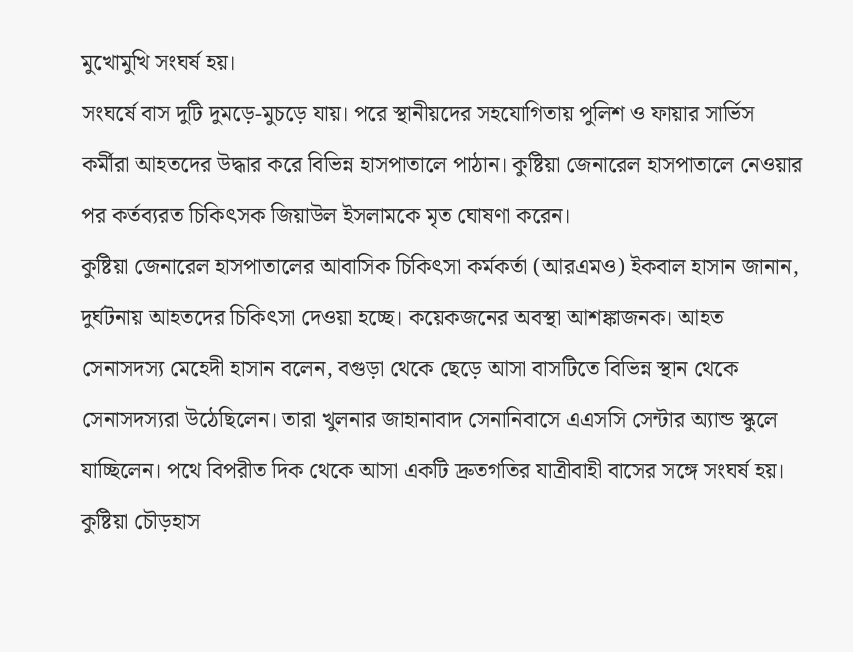মুখোমুখি সংঘর্ষ হয়।
সংঘর্ষে বাস দুটি দুমড়ে-মুচড়ে যায়। পরে স্থানীয়দের সহযোগিতায় পুলিশ ও ফায়ার সার্ভিস কর্মীরা আহতদের উদ্ধার করে বিভিন্ন হাসপাতালে পাঠান। কুষ্টিয়া জেনারেল হাসপাতালে নেওয়ার পর কর্তব্যরত চিকিৎসক জিয়াউল ইসলামকে মৃত ঘোষণা করেন।
কুষ্টিয়া জেনারেল হাসপাতালের আবাসিক চিকিৎসা কর্মকর্তা (আরএমও) ইকবাল হাসান জানান, দুর্ঘটনায় আহতদের চিকিৎসা দেওয়া হচ্ছে। কয়েকজনের অবস্থা আশঙ্কাজনক। আহত সেনাসদস্য মেহেদী হাসান বলেন, বগুড়া থেকে ছেড়ে আসা বাসটিতে বিভিন্ন স্থান থেকে সেনাসদস্যরা উঠেছিলেন। তারা খুলনার জাহানাবাদ সেনানিবাসে এএসসি সেন্টার অ্যান্ড স্কুলে যাচ্ছিলেন। পথে বিপরীত দিক থেকে আসা একটি দ্রুতগতির যাত্রীবাহী বাসের সঙ্গে সংঘর্ষ হয়।
কুষ্টিয়া চৌড়হাস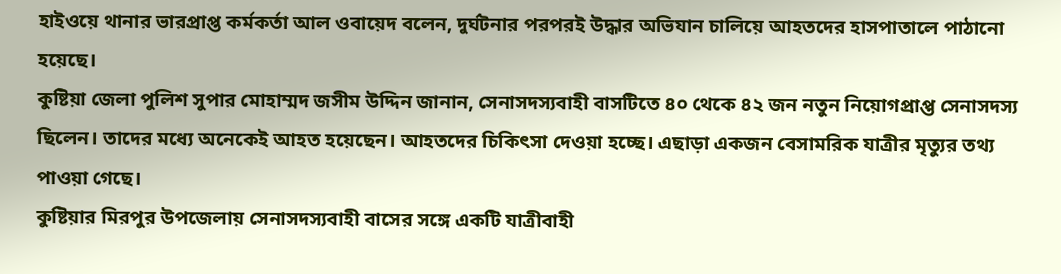হাইওয়ে থানার ভারপ্রাপ্ত কর্মকর্তা আল ওবায়েদ বলেন, দুর্ঘটনার পরপরই উদ্ধার অভিযান চালিয়ে আহতদের হাসপাতালে পাঠানো হয়েছে।
কুষ্টিয়া জেলা পুলিশ সুপার মোহাম্মদ জসীম উদ্দিন জানান, সেনাসদস্যবাহী বাসটিতে ৪০ থেকে ৪২ জন নতুন নিয়োগপ্রাপ্ত সেনাসদস্য ছিলেন। তাদের মধ্যে অনেকেই আহত হয়েছেন। আহতদের চিকিৎসা দেওয়া হচ্ছে। এছাড়া একজন বেসামরিক যাত্রীর মৃত্যুর তথ্য পাওয়া গেছে।
কুষ্টিয়ার মিরপুর উপজেলায় সেনাসদস্যবাহী বাসের সঙ্গে একটি যাত্রীবাহী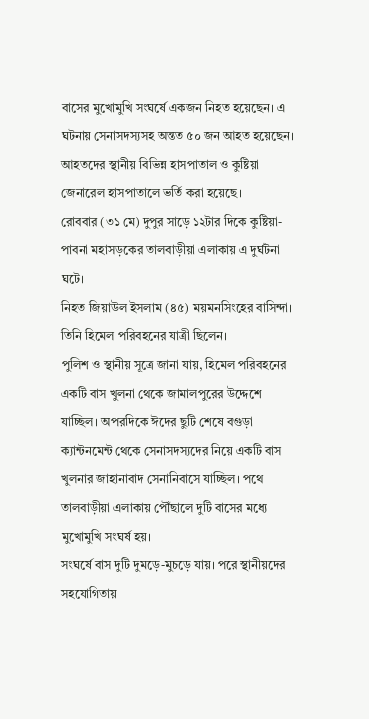বাসের মুখোমুখি সংঘর্ষে একজন নিহত হয়েছেন। এ ঘটনায় সেনাসদস্যসহ অন্তত ৫০ জন আহত হয়েছেন। আহতদের স্থানীয় বিভিন্ন হাসপাতাল ও কুষ্টিয়া জেনারেল হাসপাতালে ভর্তি করা হয়েছে।
রোববার (৩১ মে) দুপুর সাড়ে ১২টার দিকে কুষ্টিয়া-পাবনা মহাসড়কের তালবাড়ীয়া এলাকায় এ দুর্ঘটনা ঘটে।
নিহত জিয়াউল ইসলাম (৪৫) ময়মনসিংহের বাসিন্দা। তিনি হিমেল পরিবহনের যাত্রী ছিলেন।
পুলিশ ও স্থানীয় সূত্রে জানা যায়, হিমেল পরিবহনের একটি বাস খুলনা থেকে জামালপুরের উদ্দেশে যাচ্ছিল। অপরদিকে ঈদের ছুটি শেষে বগুড়া ক্যান্টনমেন্ট থেকে সেনাসদস্যদের নিয়ে একটি বাস খুলনার জাহানাবাদ সেনানিবাসে যাচ্ছিল। পথে তালবাড়ীয়া এলাকায় পৌঁছালে দুটি বাসের মধ্যে মুখোমুখি সংঘর্ষ হয়।
সংঘর্ষে বাস দুটি দুমড়ে-মুচড়ে যায়। পরে স্থানীয়দের সহযোগিতায়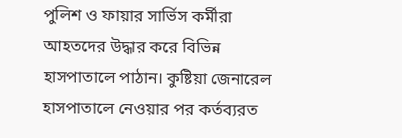পুলিশ ও ফায়ার সার্ভিস কর্মীরা আহতদের উদ্ধার করে বিভিন্ন হাসপাতালে পাঠান। কুষ্টিয়া জেনারেল হাসপাতালে নেওয়ার পর কর্তব্যরত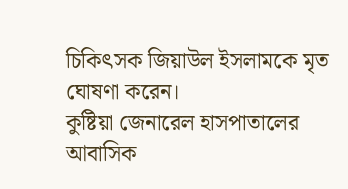চিকিৎসক জিয়াউল ইসলামকে মৃত ঘোষণা করেন।
কুষ্টিয়া জেনারেল হাসপাতালের আবাসিক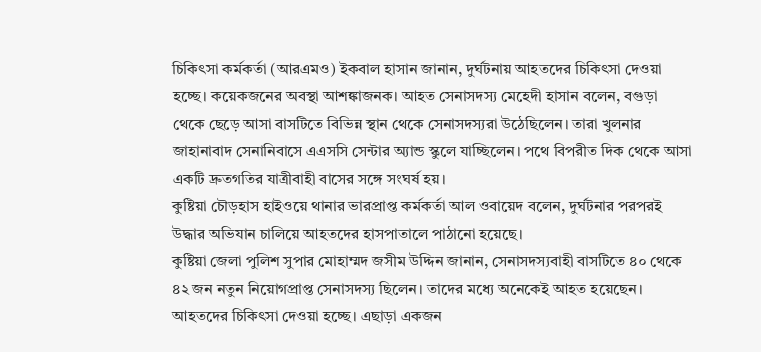চিকিৎসা কর্মকর্তা (আরএমও) ইকবাল হাসান জানান, দুর্ঘটনায় আহতদের চিকিৎসা দেওয়া হচ্ছে। কয়েকজনের অবস্থা আশঙ্কাজনক। আহত সেনাসদস্য মেহেদী হাসান বলেন, বগুড়া থেকে ছেড়ে আসা বাসটিতে বিভিন্ন স্থান থেকে সেনাসদস্যরা উঠেছিলেন। তারা খুলনার জাহানাবাদ সেনানিবাসে এএসসি সেন্টার অ্যান্ড স্কুলে যাচ্ছিলেন। পথে বিপরীত দিক থেকে আসা একটি দ্রুতগতির যাত্রীবাহী বাসের সঙ্গে সংঘর্ষ হয়।
কুষ্টিয়া চৌড়হাস হাইওয়ে থানার ভারপ্রাপ্ত কর্মকর্তা আল ওবায়েদ বলেন, দুর্ঘটনার পরপরই উদ্ধার অভিযান চালিয়ে আহতদের হাসপাতালে পাঠানো হয়েছে।
কুষ্টিয়া জেলা পুলিশ সুপার মোহাম্মদ জসীম উদ্দিন জানান, সেনাসদস্যবাহী বাসটিতে ৪০ থেকে ৪২ জন নতুন নিয়োগপ্রাপ্ত সেনাসদস্য ছিলেন। তাদের মধ্যে অনেকেই আহত হয়েছেন। আহতদের চিকিৎসা দেওয়া হচ্ছে। এছাড়া একজন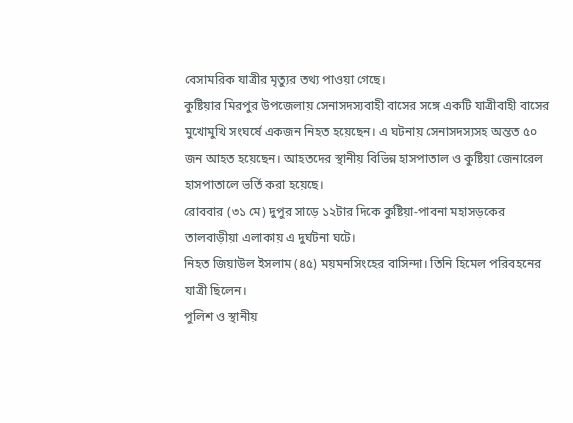বেসামরিক যাত্রীর মৃত্যুর তথ্য পাওয়া গেছে।
কুষ্টিয়ার মিরপুর উপজেলায় সেনাসদস্যবাহী বাসের সঙ্গে একটি যাত্রীবাহী বাসের মুখোমুখি সংঘর্ষে একজন নিহত হয়েছেন। এ ঘটনায় সেনাসদস্যসহ অন্তত ৫০ জন আহত হয়েছেন। আহতদের স্থানীয় বিভিন্ন হাসপাতাল ও কুষ্টিয়া জেনারেল হাসপাতালে ভর্তি করা হয়েছে।
রোববার (৩১ মে) দুপুর সাড়ে ১২টার দিকে কুষ্টিয়া-পাবনা মহাসড়কের তালবাড়ীয়া এলাকায় এ দুর্ঘটনা ঘটে।
নিহত জিয়াউল ইসলাম (৪৫) ময়মনসিংহের বাসিন্দা। তিনি হিমেল পরিবহনের যাত্রী ছিলেন।
পুলিশ ও স্থানীয়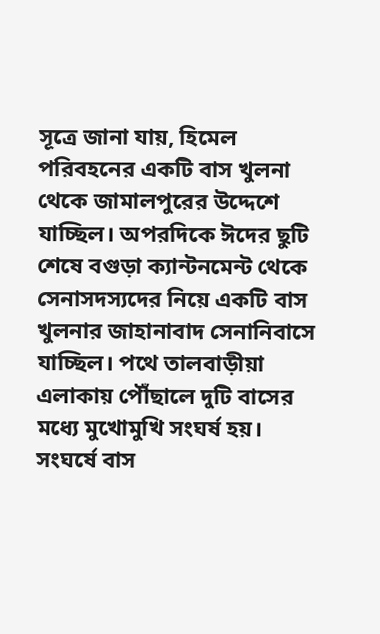সূত্রে জানা যায়, হিমেল পরিবহনের একটি বাস খুলনা থেকে জামালপুরের উদ্দেশে যাচ্ছিল। অপরদিকে ঈদের ছুটি শেষে বগুড়া ক্যান্টনমেন্ট থেকে সেনাসদস্যদের নিয়ে একটি বাস খুলনার জাহানাবাদ সেনানিবাসে যাচ্ছিল। পথে তালবাড়ীয়া এলাকায় পৌঁছালে দুটি বাসের মধ্যে মুখোমুখি সংঘর্ষ হয়।
সংঘর্ষে বাস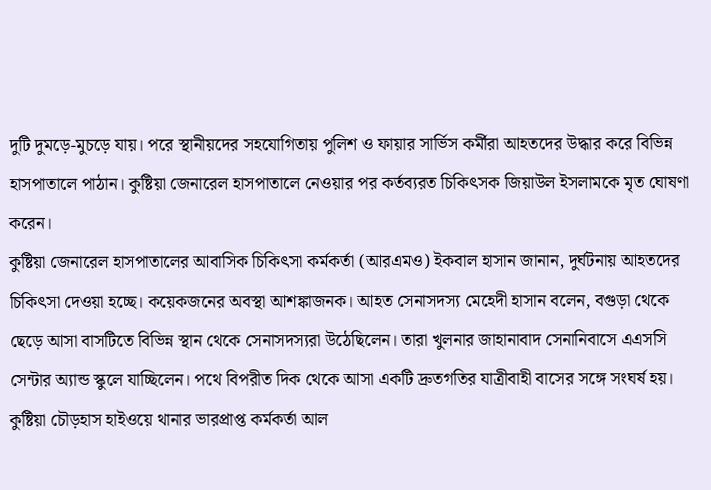দুটি দুমড়ে-মুচড়ে যায়। পরে স্থানীয়দের সহযোগিতায় পুলিশ ও ফায়ার সার্ভিস কর্মীরা আহতদের উদ্ধার করে বিভিন্ন হাসপাতালে পাঠান। কুষ্টিয়া জেনারেল হাসপাতালে নেওয়ার পর কর্তব্যরত চিকিৎসক জিয়াউল ইসলামকে মৃত ঘোষণা করেন।
কুষ্টিয়া জেনারেল হাসপাতালের আবাসিক চিকিৎসা কর্মকর্তা (আরএমও) ইকবাল হাসান জানান, দুর্ঘটনায় আহতদের চিকিৎসা দেওয়া হচ্ছে। কয়েকজনের অবস্থা আশঙ্কাজনক। আহত সেনাসদস্য মেহেদী হাসান বলেন, বগুড়া থেকে ছেড়ে আসা বাসটিতে বিভিন্ন স্থান থেকে সেনাসদস্যরা উঠেছিলেন। তারা খুলনার জাহানাবাদ সেনানিবাসে এএসসি সেন্টার অ্যান্ড স্কুলে যাচ্ছিলেন। পথে বিপরীত দিক থেকে আসা একটি দ্রুতগতির যাত্রীবাহী বাসের সঙ্গে সংঘর্ষ হয়।
কুষ্টিয়া চৌড়হাস হাইওয়ে থানার ভারপ্রাপ্ত কর্মকর্তা আল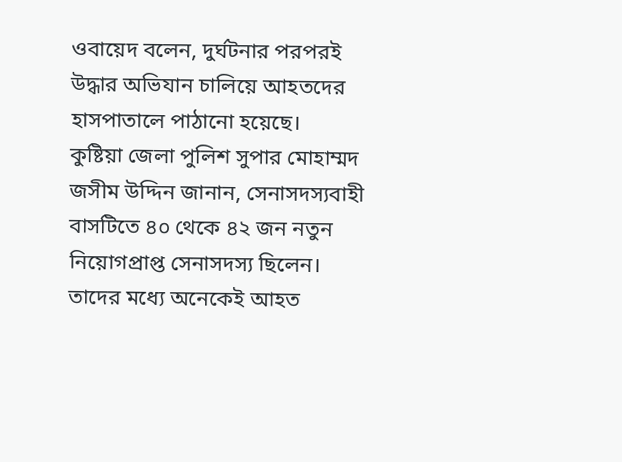ওবায়েদ বলেন, দুর্ঘটনার পরপরই উদ্ধার অভিযান চালিয়ে আহতদের হাসপাতালে পাঠানো হয়েছে।
কুষ্টিয়া জেলা পুলিশ সুপার মোহাম্মদ জসীম উদ্দিন জানান, সেনাসদস্যবাহী বাসটিতে ৪০ থেকে ৪২ জন নতুন নিয়োগপ্রাপ্ত সেনাসদস্য ছিলেন। তাদের মধ্যে অনেকেই আহত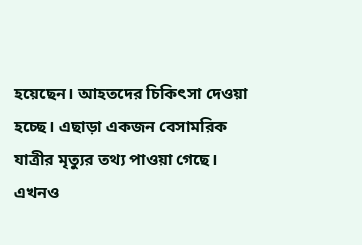হয়েছেন। আহতদের চিকিৎসা দেওয়া হচ্ছে। এছাড়া একজন বেসামরিক যাত্রীর মৃত্যুর তথ্য পাওয়া গেছে।
এখনও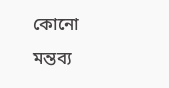কোনো মন্তব্য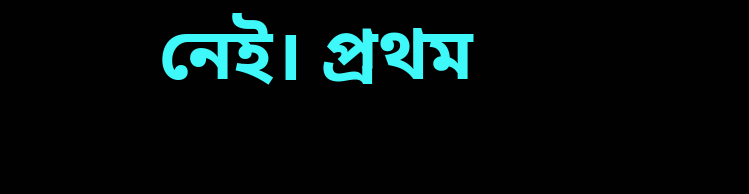নেই। প্রথম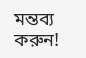মন্তব্য করুন!